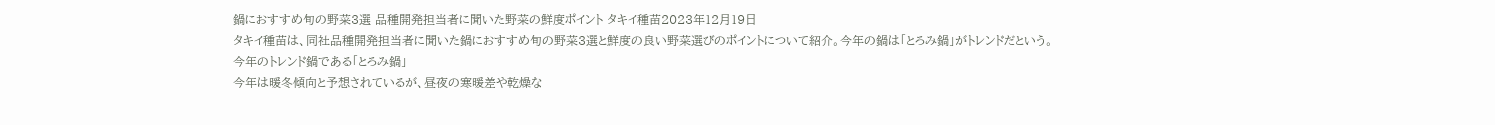鍋におすすめ旬の野菜3選 品種開発担当者に聞いた野菜の鮮度ポイント タキイ種苗2023年12月19日
タキイ種苗は、同社品種開発担当者に聞いた鍋におすすめ旬の野菜3選と鮮度の良い野菜選びのポイントについて紹介。今年の鍋は「とろみ鍋」がトレンドだという。
今年のトレンド鍋である「とろみ鍋」
今年は暖冬傾向と予想されているが、昼夜の寒暖差や乾燥な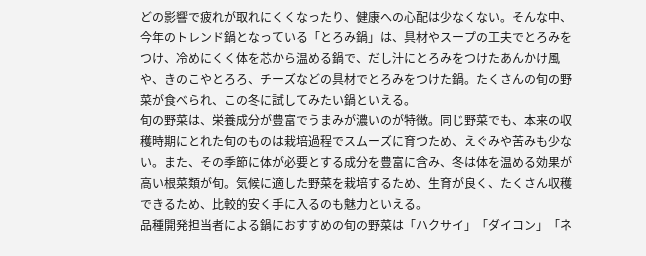どの影響で疲れが取れにくくなったり、健康への心配は少なくない。そんな中、今年のトレンド鍋となっている「とろみ鍋」は、具材やスープの工夫でとろみをつけ、冷めにくく体を芯から温める鍋で、だし汁にとろみをつけたあんかけ風や、きのこやとろろ、チーズなどの具材でとろみをつけた鍋。たくさんの旬の野菜が食べられ、この冬に試してみたい鍋といえる。
旬の野菜は、栄養成分が豊富でうまみが濃いのが特徴。同じ野菜でも、本来の収穫時期にとれた旬のものは栽培過程でスムーズに育つため、えぐみや苦みも少ない。また、その季節に体が必要とする成分を豊富に含み、冬は体を温める効果が高い根菜類が旬。気候に適した野菜を栽培するため、生育が良く、たくさん収穫できるため、比較的安く手に入るのも魅力といえる。
品種開発担当者による鍋におすすめの旬の野菜は「ハクサイ」「ダイコン」「ネ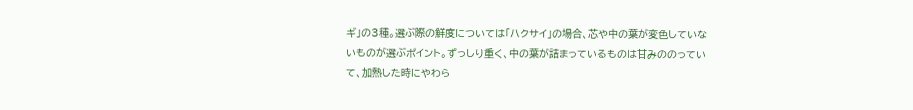ギ」の3種。選ぶ際の鮮度については「ハクサイ」の場合、芯や中の葉が変色していないものが選ぶポイント。ずっしり重く、中の葉が詰まっているものは甘みののっていて、加熱した時にやわら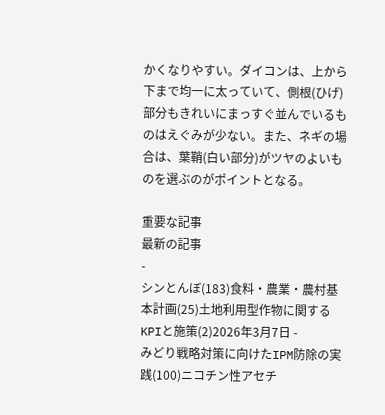かくなりやすい。ダイコンは、上から下まで均一に太っていて、側根(ひげ)部分もきれいにまっすぐ並んでいるものはえぐみが少ない。また、ネギの場合は、葉鞘(白い部分)がツヤのよいものを選ぶのがポイントとなる。

重要な記事
最新の記事
-
シンとんぼ(183)食料・農業・農村基本計画(25)土地利用型作物に関するKPIと施策(2)2026年3月7日 -
みどり戦略対策に向けたIPM防除の実践(100)ニコチン性アセチ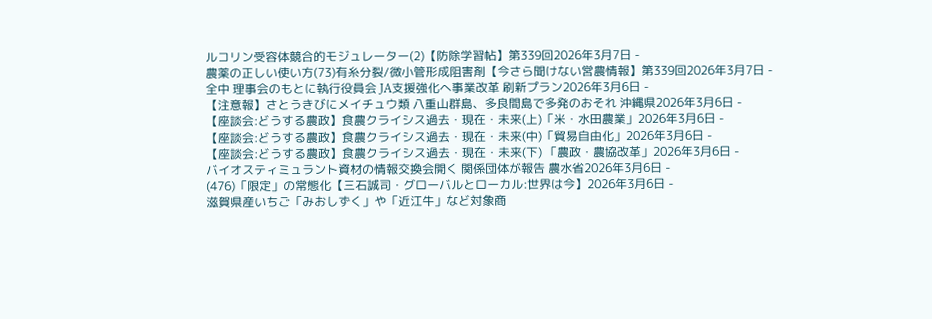ルコリン受容体競合的モジュレーター(2)【防除学習帖】第339回2026年3月7日 -
農薬の正しい使い方(73)有糸分裂/微小管形成阻害剤【今さら聞けない営農情報】第339回2026年3月7日 -
全中 理事会のもとに執行役員会 JA支援強化へ事業改革 刷新プラン2026年3月6日 -
【注意報】さとうきびにメイチュウ類 八重山群島、多良間島で多発のおそれ 沖縄県2026年3月6日 -
【座談会:どうする農政】食農クライシス過去・現在・未来(上)「米・水田農業」2026年3月6日 -
【座談会:どうする農政】食農クライシス過去・現在・未来(中)「貿易自由化」2026年3月6日 -
【座談会:どうする農政】食農クライシス過去・現在・未来(下) 「農政・農協改革」2026年3月6日 -
バイオスティミュラント資材の情報交換会開く 関係団体が報告 農水省2026年3月6日 -
(476)「限定」の常態化【三石誠司・グローバルとローカル:世界は今】2026年3月6日 -
滋賀県産いちご「みおしずく」や「近江牛」など対象商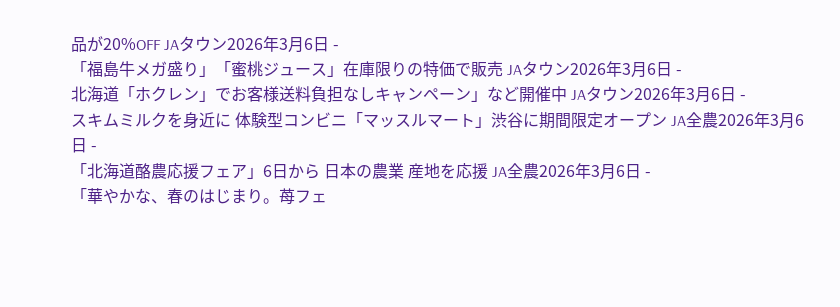品が20%OFF JAタウン2026年3月6日 -
「福島牛メガ盛り」「蜜桃ジュース」在庫限りの特価で販売 JAタウン2026年3月6日 -
北海道「ホクレン」でお客様送料負担なしキャンペーン」など開催中 JAタウン2026年3月6日 -
スキムミルクを身近に 体験型コンビニ「マッスルマート」渋谷に期間限定オープン JA全農2026年3月6日 -
「北海道酪農応援フェア」6日から 日本の農業 産地を応援 JA全農2026年3月6日 -
「華やかな、春のはじまり。苺フェ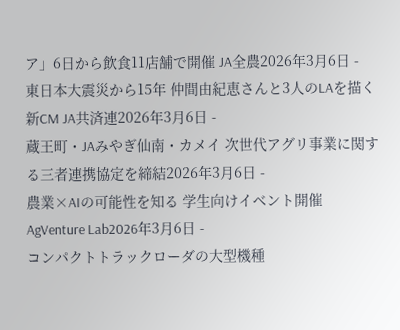ア」6日から飲食11店舗で開催 JA全農2026年3月6日 -
東日本大震災から15年 仲間由紀恵さんと3人のLAを描く新CM JA共済連2026年3月6日 -
蔵王町・JAみやぎ仙南・カメイ 次世代アグリ事業に関する三者連携協定を締結2026年3月6日 -
農業×AIの可能性を知る 学生向けイベント開催 AgVenture Lab2026年3月6日 -
コンパクトトラックローダの大型機種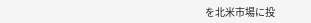を北米市場に投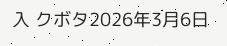入 クボタ2026年3月6日